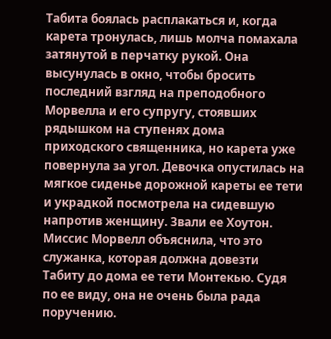Табита боялась расплакаться и, когда карета тронулась, лишь молча помахала затянутой в перчатку рукой. Она высунулась в окно, чтобы бросить последний взгляд на преподобного Морвелла и его супругу, стоявших рядышком на ступенях дома приходского священника, но карета уже повернула за угол. Девочка опустилась на мягкое сиденье дорожной кареты ее тети и украдкой посмотрела на сидевшую напротив женщину. Звали ее Хоутон. Миссис Морвелл объяснила, что это служанка, которая должна довезти Табиту до дома ее тети Монтекью. Судя по ее виду, она не очень была рада поручению.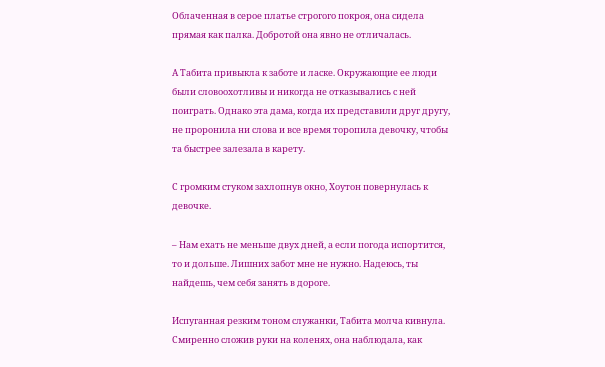Облаченная в серое платье строгого покроя, она сидела прямая как палка. Добротой она явно не отличалась.

А Табита привыкла к заботе и ласке. Окружающие ее люди были словоохотливы и никогда не отказывались с ней поиграть. Однако эта дама, когда их представили друг другу, не проронила ни слова и все время торопила девочку, чтобы та быстрее залезала в карету.

С громким стуком захлопнув окно, Хоутон повернулась к девочке.

– Нам ехать не меньше двух дней, а если погода испортится, то и дольше. Лишних забот мне не нужно. Надеюсь, ты найдешь, чем себя занять в дороге.

Испуганная резким тоном служанки, Табита молча кивнула. Смиренно сложив руки на коленях, она наблюдала, как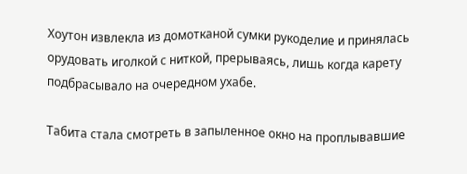Хоутон извлекла из домотканой сумки рукоделие и принялась орудовать иголкой с ниткой, прерываясь, лишь когда карету подбрасывало на очередном ухабе.

Табита стала смотреть в запыленное окно на проплывавшие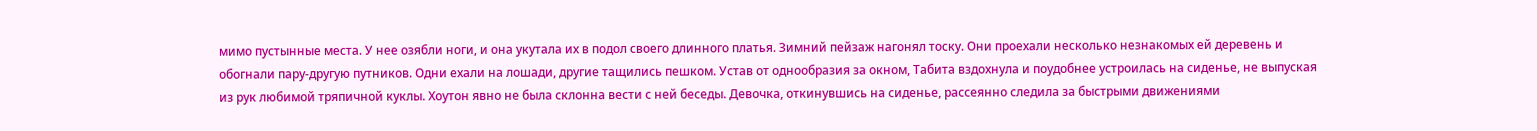мимо пустынные места. У нее озябли ноги, и она укутала их в подол своего длинного платья. Зимний пейзаж нагонял тоску. Они проехали несколько незнакомых ей деревень и обогнали пару-другую путников. Одни ехали на лошади, другие тащились пешком. Устав от однообразия за окном, Табита вздохнула и поудобнее устроилась на сиденье, не выпуская из рук любимой тряпичной куклы. Хоутон явно не была склонна вести с ней беседы. Девочка, откинувшись на сиденье, рассеянно следила за быстрыми движениями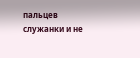пальцев служанки и не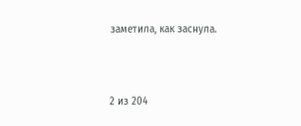заметила, как заснула.



2 из 204